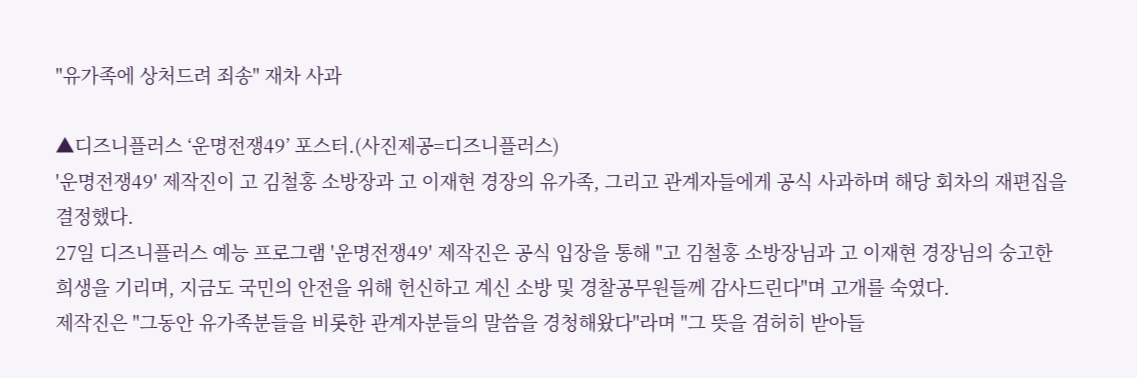"유가족에 상처드려 죄송" 재차 사과

▲디즈니플러스 ‘운명전쟁49’ 포스터.(사진제공=디즈니플러스)
'운명전쟁49' 제작진이 고 김철홍 소방장과 고 이재현 경장의 유가족, 그리고 관계자들에게 공식 사과하며 해당 회차의 재편집을 결정했다.
27일 디즈니플러스 예능 프로그램 '운명전쟁49' 제작진은 공식 입장을 통해 "고 김철홍 소방장님과 고 이재현 경장님의 숭고한 희생을 기리며, 지금도 국민의 안전을 위해 헌신하고 계신 소방 및 경찰공무원들께 감사드린다"며 고개를 숙였다.
제작진은 "그동안 유가족분들을 비롯한 관계자분들의 말씀을 경청해왔다"라며 "그 뜻을 겸허히 받아들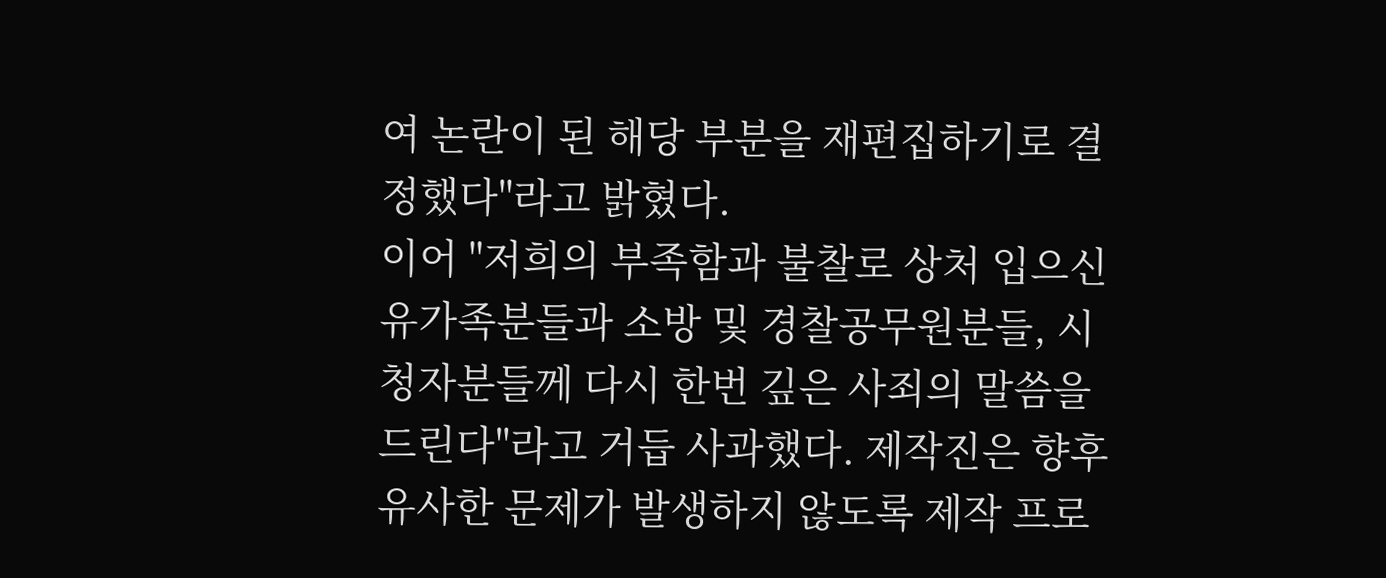여 논란이 된 해당 부분을 재편집하기로 결정했다"라고 밝혔다.
이어 "저희의 부족함과 불찰로 상처 입으신 유가족분들과 소방 및 경찰공무원분들, 시청자분들께 다시 한번 깊은 사죄의 말씀을 드린다"라고 거듭 사과했다. 제작진은 향후 유사한 문제가 발생하지 않도록 제작 프로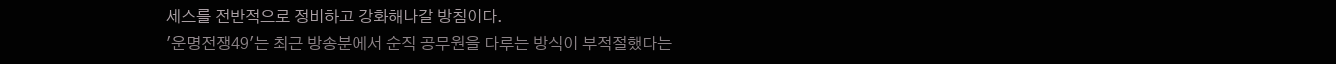세스를 전반적으로 정비하고 강화해나갈 방침이다.
'운명전쟁49'는 최근 방송분에서 순직 공무원을 다루는 방식이 부적절했다는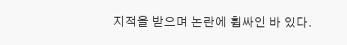지적을 받으며 논란에 휩싸인 바 있다.